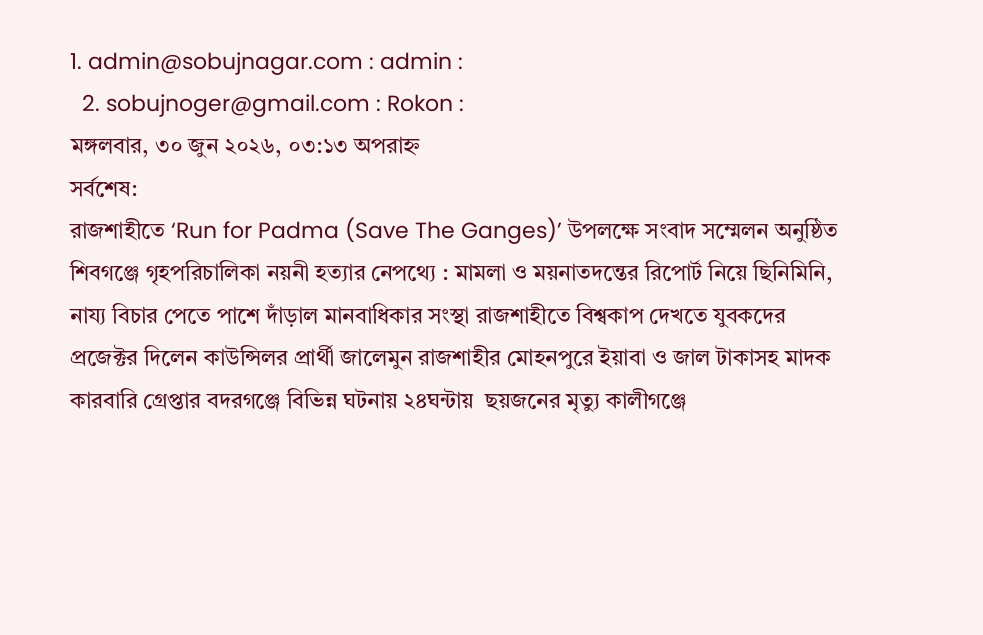1. admin@sobujnagar.com : admin :
  2. sobujnoger@gmail.com : Rokon :
মঙ্গলবার, ৩০ জুন ২০২৬, ০৩:১৩ অপরাহ্ন
সর্বশেষ:
রাজশাহীতে ‘Run for Padma (Save The Ganges)’ উপলক্ষে সংবাদ সম্মেলন অনুষ্ঠিত শিবগঞ্জে গৃহপরিচালিকা নয়নী হত্যার নেপথ্যে : মামলা ও ময়নাতদন্তের রিপোর্ট নিয়ে ছিনিমিনি, নায্য বিচার পেতে পাশে দাঁড়াল মানবাধিকার সংস্থা রাজশাহীতে বিশ্বকাপ দেখতে যুবকদের প্রজেক্টর দিলেন কাউন্সিলর প্রার্থী জালেমুন রাজশাহীর মোহনপুরে ইয়াবা ও জাল টাকাসহ মাদক কারবারি গ্রেপ্তার বদরগঞ্জে বিভিন্ন ঘটনায় ২৪ঘন্টায়  ছয়জনের মৃত্যু কালীগঞ্জে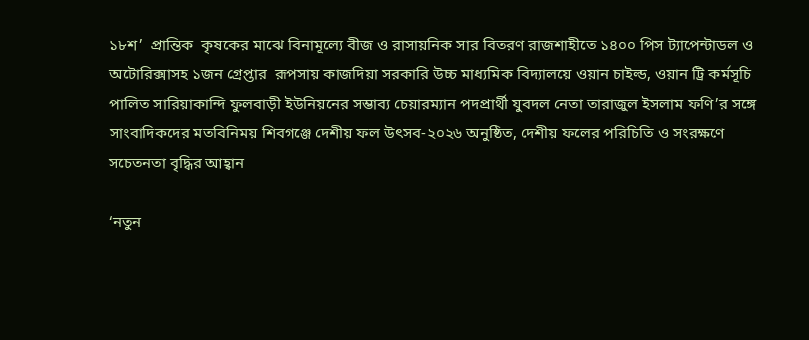১৮শ’  প্রান্তিক  কৃষকের মাঝে বিনামূল্যে বীজ ও রাসায়নিক সার বিতরণ রাজশাহীতে ১৪০০ পিস ট্যাপেন্টাডল ও অটোরিক্সাসহ ১জন গ্রেপ্তার  রূপসায় কাজদিয়া সরকারি উচ্চ মাধ্যমিক বিদ্যালয়ে ওয়ান চাইল্ড, ওয়ান ট্রি কর্মসূচি পালিত সারিয়াকান্দি ফুলবাড়ী ইউনিয়নের সম্ভাব্য চেয়ারম্যান পদপ্রার্থী যুবদল নেতা তারাজুল ইসলাম ফণি’র সঙ্গে সাংবাদিকদের মতবিনিময় শিবগঞ্জে দেশীয় ফল উৎসব-২০২৬ অনুষ্ঠিত, দেশীয় ফলের পরিচিতি ও সংরক্ষণে সচেতনতা বৃদ্ধির আহ্বান

‘নতুন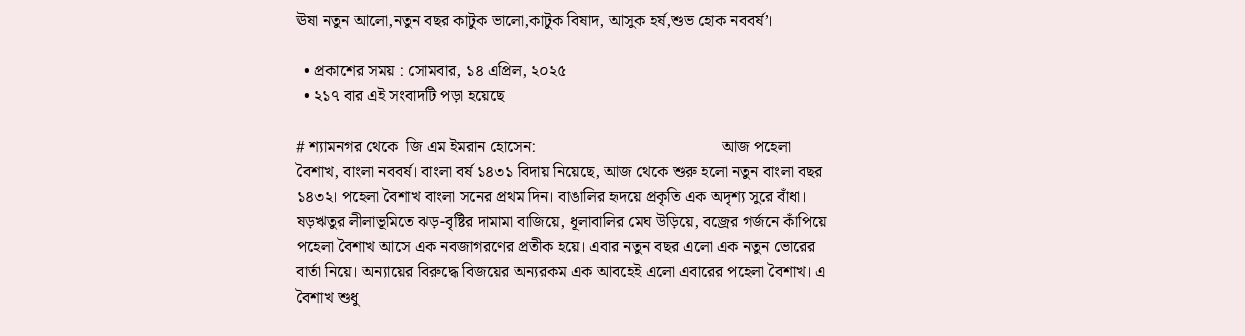ঊষা নতুন আলো,নতুন বছর কাটুক ভালো,কাটুক বিষাদ, আসুক হর্ষ,শুভ হোক নববর্ষ’।

  • প্রকাশের সময় : সোমবার, ১৪ এপ্রিল, ২০২৫
  • ২১৭ বার এই সংবাদটি পড়া হয়েছে

# শ্যামনগর থেকে  জি এম ইমরান হোসেন:                                             আজ পহেলা বৈশাখ, বাংলা নববর্ষ। বাংলা বর্ষ ১৪৩১ বিদায় নিয়েছে, আজ থেকে শুরু হলো নতুন বাংলা বছর ১৪৩২। পহেলা বৈশাখ বাংলা সনের প্রথম দিন। বাঙালির হৃদয়ে প্রকৃতি এক অদৃশ্য সুরে বাঁধা। ষড়ঋতুর লীলাভূমিতে ঝড়-বৃষ্টির দামামা বাজিয়ে, ধূলাবালির মেঘ উড়িয়ে, বজ্রের গর্জনে কাঁপিয়ে পহেলা বৈশাখ আসে এক নবজাগরণের প্রতীক হয়ে। এবার নতুন বছর এলো এক নতুন ভোরের বার্তা নিয়ে। অন্যায়ের বিরুদ্ধে বিজয়ের অন্যরকম এক আবহেই এলো এবারের পহেলা বৈশাখ। এ বৈশাখ শুধু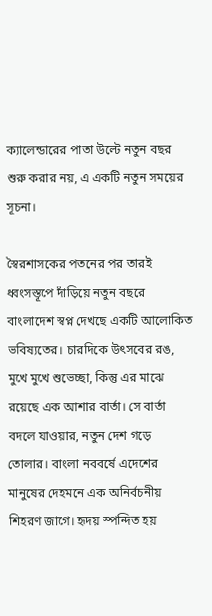ক্যালেন্ডারের পাতা উল্টে নতুন বছর শুরু করার নয়, এ একটি নতুন সময়ের সূচনা।

স্বৈরশাসকের পতনের পর তারই ধ্বংসস্তূপে দাঁড়িয়ে নতুন বছরে বাংলাদেশ স্বপ্ন দেখছে একটি আলোকিত ভবিষ্যতের। চারদিকে উৎসবের রঙ, মুখে মুখে শুভেচ্ছা, কিন্তু এর মাঝে রয়েছে এক আশার বার্তা। সে বার্তা বদলে যাওয়ার, নতুন দেশ গড়ে তোলার। বাংলা নববর্ষে এদেশের মানুষের দেহমনে এক অনির্বচনীয় শিহরণ জাগে। হৃদয় স্পন্দিত হয়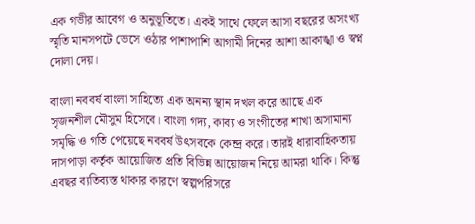এক গভীর আবেগ ও অনুভূতিতে। একই সাথে ফেলে আসা বছরের অসংখ্য স্মৃতি মানসপটে ভেসে ওঠার পাশাপাশি আগামী দিনের আশা আকাঙ্খা ও স্বপ্ন দোলা দেয়।

বাংলা নববর্ষ বাংলা সাহিত্যে এক অনন্য স্থান দখল করে আছে এক সৃজনশীল মৌসুম হিসেবে। বাংলা গদ্য, কাব্য ও সংগীতের শাখা অসামান্য সমৃদ্ধি ও গতি পেয়েছে নববর্ষ উৎসবকে কেন্দ্র করে। তারই ধারাবাহিকতায় দাসপাড়া কর্তৃক আয়োজিত প্রতি বিভিন্ন আয়োজন নিয়ে আমরা থাকি। কিন্তু এবছর ব্যতিব্যস্ত থাকার কারণে স্বল্পপরিসরে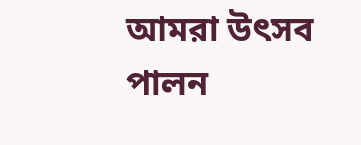আমরা উৎসব পালন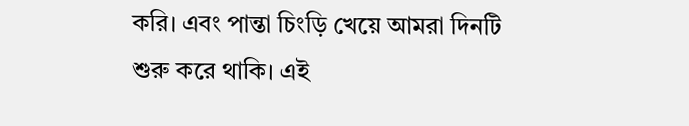করি। এবং পান্তা চিংড়ি খেয়ে আমরা দিনটি শুরু করে থাকি। এই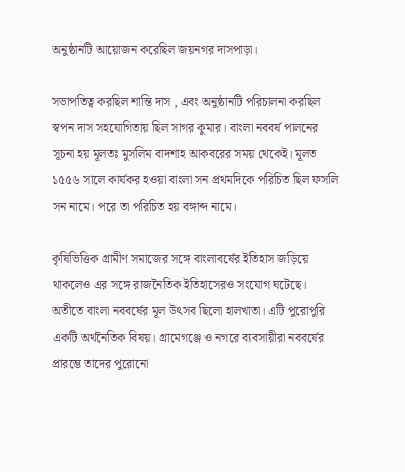অনুষ্ঠানটি আয়োজন করেছিল জয়নগর দাসপাড়া।

সভাপতিত্ব করছিল শান্তি দাস , এবং অনুষ্ঠানটি পরিচালনা করছিল স্বপন দাস সহযোগিতায় ছিল সাগর কুমার। বাংলা নববর্ষ পালনের সূচনা হয় মূলতঃ মুসলিম বাদশাহ আকবরের সময় থেকেই। মূলত ১৫৫৬ সালে কার্যকর হওয়া বাংলা সন প্রথমদিকে পরিচিত ছিল ফসলি সন নামে। পরে তা পরিচিত হয় বঙ্গাব্দ নামে।

কৃষিভিত্তিক গ্রামীণ সমাজের সঙ্গে বাংলাবর্ষের ইতিহাস জড়িয়ে থাকলেও এর সঙ্গে রাজনৈতিক ইতিহাসেরও সংযোগ ঘটেছে। অতীতে বাংলা নববর্ষের মূল উৎসব ছিলো হালখাতা। এটি পুরোপুরি একটি অর্থনৈতিক বিষয়। গ্রামেগঞ্জে ও নগরে ব্যবসায়ীরা নববর্ষের প্রারম্ভে তাদের পুরোনো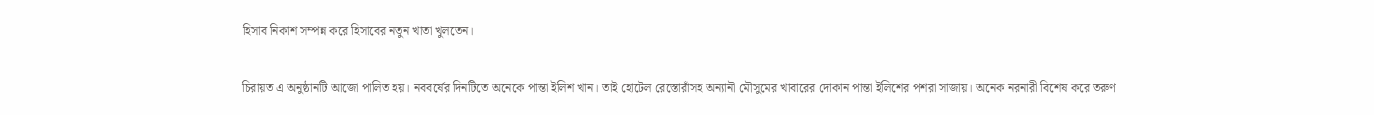হিসাব নিকাশ সম্পন্ন করে হিসাবের নতুন খাতা খুলতেন।

চিরায়ত এ অনুষ্ঠানটি আজো পালিত হয়। নববর্ষের দিনটিতে অনেকে পান্তা ইলিশ খান। তাই হোটেল রেস্তোরাঁসহ অন্যানৗ মৌসুমের খাবারের দোকান পান্তা ইলিশের পশরা সাজায়। অনেক নরনারী বিশেষ করে তরুণ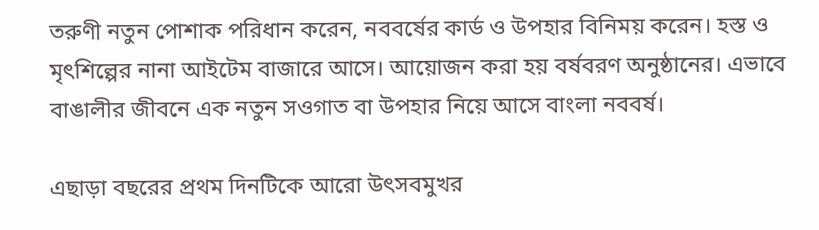তরুণী নতুন পোশাক পরিধান করেন, নববর্ষের কার্ড ও উপহার বিনিময় করেন। হস্ত ও মৃৎশিল্পের নানা আইটেম বাজারে আসে। আয়োজন করা হয় বর্ষবরণ অনুষ্ঠানের। এভাবে বাঙালীর জীবনে এক নতুন সওগাত বা উপহার নিয়ে আসে বাংলা নববর্ষ।

এছাড়া বছরের প্রথম দিনটিকে আরো উৎসবমুখর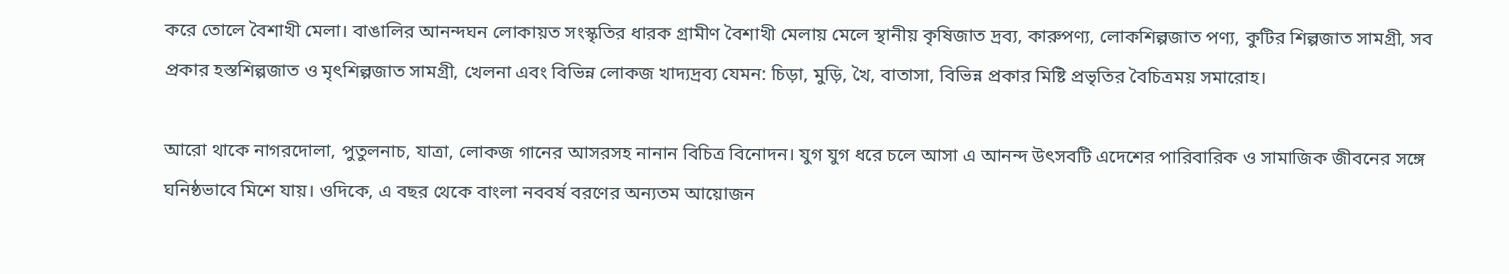করে তোলে বৈশাখী মেলা। বাঙালির আনন্দঘন লোকায়ত সংস্কৃতির ধারক গ্রামীণ বৈশাখী মেলায় মেলে স্থানীয় কৃষিজাত দ্রব্য, কারুপণ্য, লোকশিল্পজাত পণ্য, কুটির শিল্পজাত সামগ্রী, সব প্রকার হস্তশিল্পজাত ও মৃৎশিল্পজাত সামগ্রী, খেলনা এবং বিভিন্ন লোকজ খাদ্যদ্রব্য যেমন: চিড়া, মুড়ি, খৈ, বাতাসা, বিভিন্ন প্রকার মিষ্টি প্রভৃতির বৈচিত্রময় সমারোহ।

আরো থাকে নাগরদোলা, পুতুলনাচ, যাত্রা, লোকজ গানের আসরসহ নানান বিচিত্র বিনোদন। যুগ যুগ ধরে চলে আসা এ আনন্দ উৎসবটি এদেশের পারিবারিক ও সামাজিক জীবনের সঙ্গে ঘনিষ্ঠভাবে মিশে যায়। ওদিকে, এ বছর থেকে বাংলা নববর্ষ বরণের অন্যতম আয়োজন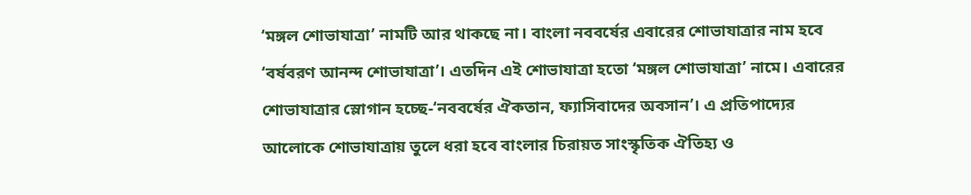‘মঙ্গল শোভাযাত্রা’ নামটি আর থাকছে না। বাংলা নববর্ষের এবারের শোভাযাত্রার নাম হবে ‘বর্ষবরণ আনন্দ শোভাযাত্রা’। এতদিন এই শোভাযাত্রা হতো ‘মঙ্গল শোভাযাত্রা’ নামে। এবারের শোভাযাত্রার স্লোগান হচ্ছে-‘নববর্ষের ঐকতান, ফ্যাসিবাদের অবসান’। এ প্রতিপাদ্যের আলোকে শোভাযাত্রায় তুলে ধরা হবে বাংলার চিরায়ত সাংস্কৃতিক ঐতিহ্য ও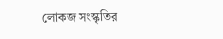লোকজ সংস্কৃতির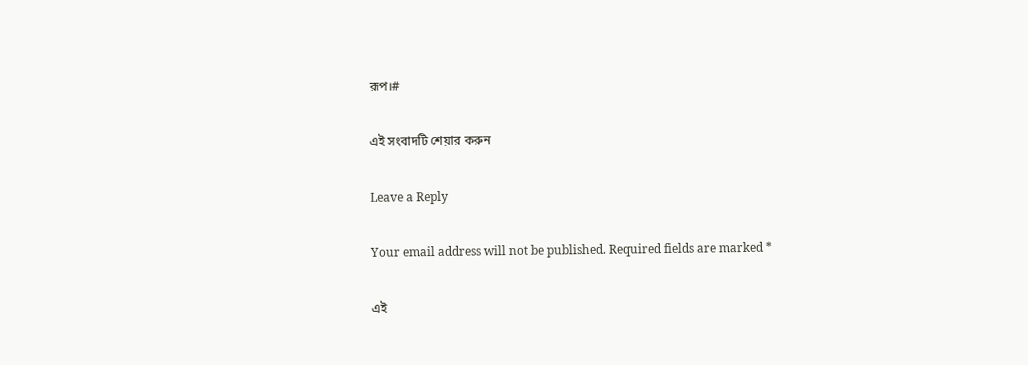রূপ।#

এই সংবাদটি শেয়ার করুন

Leave a Reply

Your email address will not be published. Required fields are marked *

এই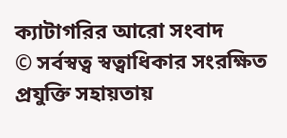ক্যাটাগরির আরো সংবাদ
© সর্বস্বত্ব স্বত্বাধিকার সংরক্ষিত
প্রযুক্তি সহায়তায়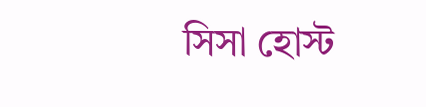সিসা হোস্ট